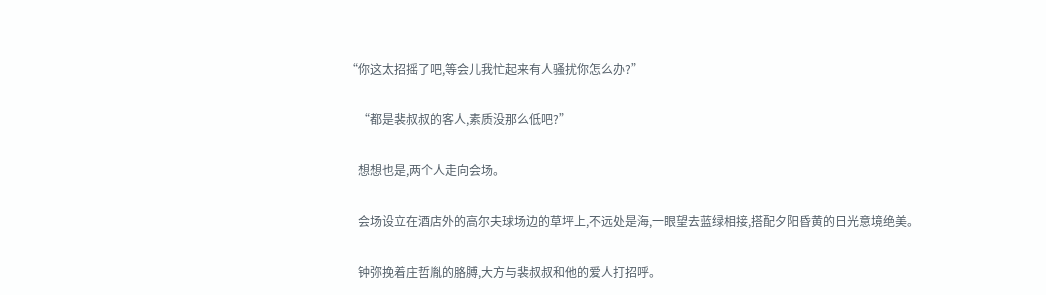“你这太招摇了吧,等会儿我忙起来有人骚扰你怎么办?”

    “都是裴叔叔的客人,素质没那么低吧?”

    想想也是,两个人走向会场。

    会场设立在酒店外的高尔夫球场边的草坪上,不远处是海,一眼望去蓝绿相接,搭配夕阳昏黄的日光意境绝美。

    钟弥挽着庄哲胤的胳膊,大方与裴叔叔和他的爱人打招呼。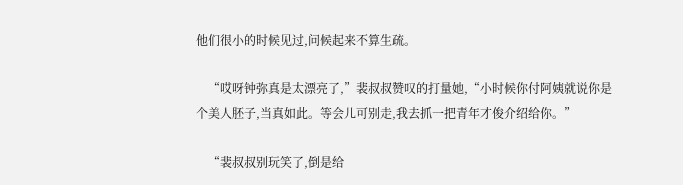他们很小的时候见过,问候起来不算生疏。

    “哎呀钟弥真是太漂亮了,”裴叔叔赞叹的打量她,“小时候你付阿姨就说你是个美人胚子,当真如此。等会儿可别走,我去抓一把青年才俊介绍给你。”

    “裴叔叔别玩笑了,倒是给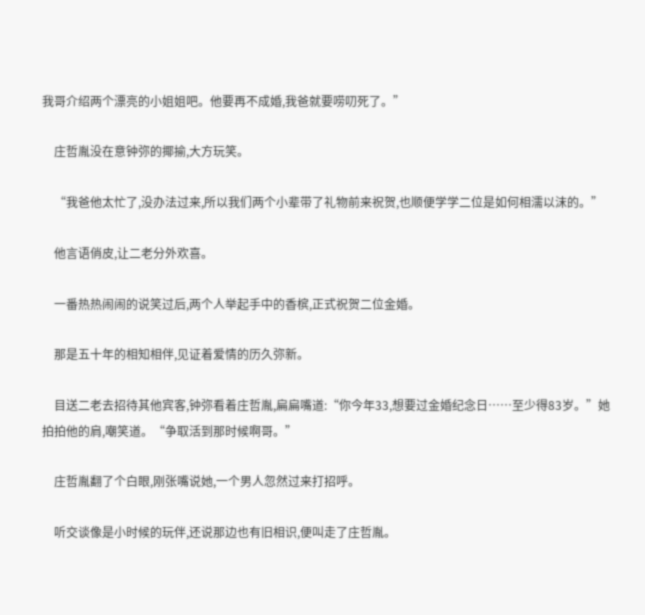我哥介绍两个漂亮的小姐姐吧。他要再不成婚,我爸就要唠叨死了。”

    庄哲胤没在意钟弥的揶揄,大方玩笑。

    “我爸他太忙了,没办法过来,所以我们两个小辈带了礼物前来祝贺,也顺便学学二位是如何相濡以沫的。”

    他言语俏皮,让二老分外欢喜。

    一番热热闹闹的说笑过后,两个人举起手中的香槟,正式祝贺二位金婚。

    那是五十年的相知相伴,见证着爱情的历久弥新。

    目送二老去招待其他宾客,钟弥看着庄哲胤,扁扁嘴道:“你今年33,想要过金婚纪念日……至少得83岁。”她拍拍他的肩,嘲笑道。“争取活到那时候啊哥。”

    庄哲胤翻了个白眼,刚张嘴说她,一个男人忽然过来打招呼。

    听交谈像是小时候的玩伴,还说那边也有旧相识,便叫走了庄哲胤。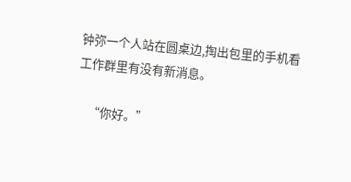钟弥一个人站在圆桌边,掏出包里的手机看工作群里有没有新消息。

    “你好。”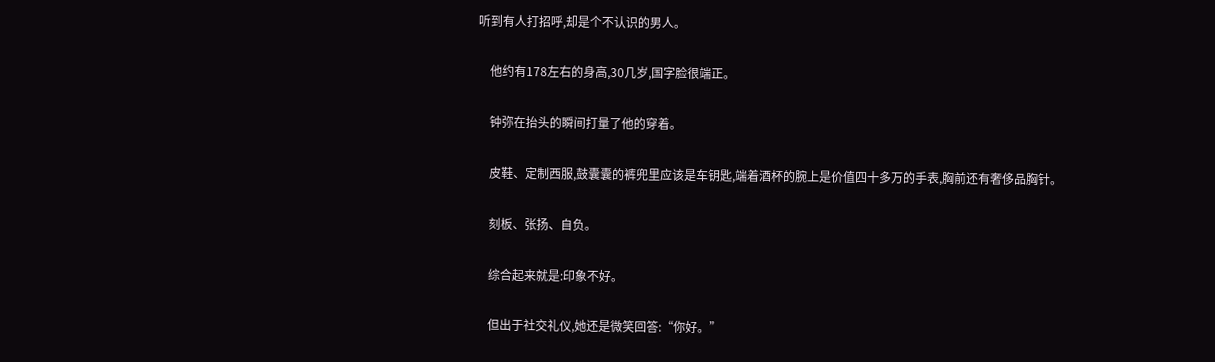听到有人打招呼,却是个不认识的男人。

    他约有178左右的身高,30几岁,国字脸很端正。

    钟弥在抬头的瞬间打量了他的穿着。

    皮鞋、定制西服,鼓囊囊的裤兜里应该是车钥匙,端着酒杯的腕上是价值四十多万的手表,胸前还有奢侈品胸针。

    刻板、张扬、自负。

    综合起来就是:印象不好。

    但出于社交礼仪,她还是微笑回答:“你好。”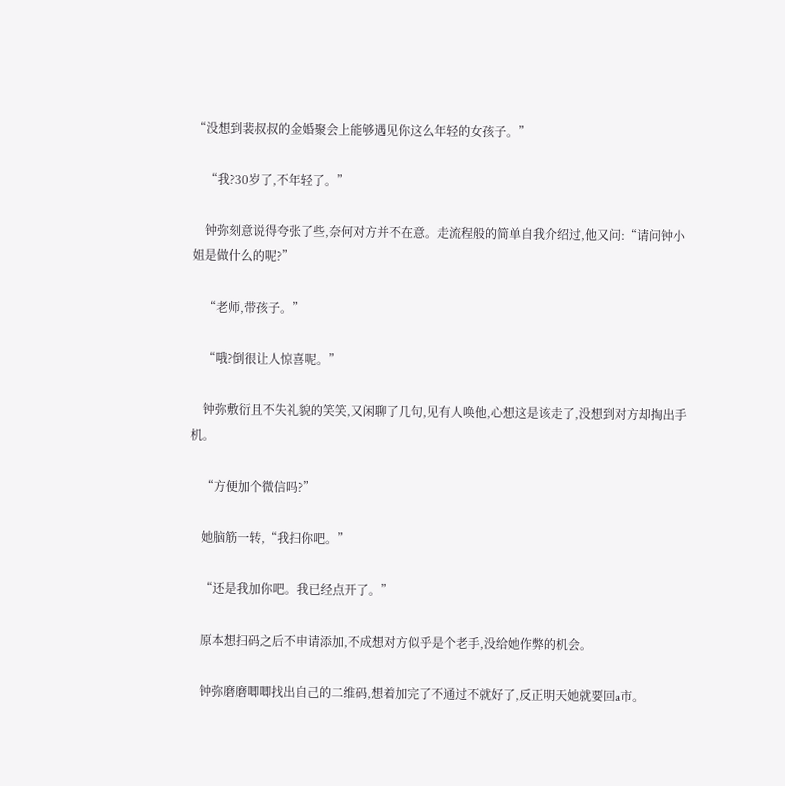“没想到裴叔叔的金婚聚会上能够遇见你这么年轻的女孩子。”

    “我?30岁了,不年轻了。”

    钟弥刻意说得夸张了些,奈何对方并不在意。走流程般的简单自我介绍过,他又问:“请问钟小姐是做什么的呢?”

    “老师,带孩子。”

    “哦?倒很让人惊喜呢。”

    钟弥敷衍且不失礼貌的笑笑,又闲聊了几句,见有人唤他,心想这是该走了,没想到对方却掏出手机。

    “方便加个微信吗?”

    她脑筋一转,“我扫你吧。”

    “还是我加你吧。我已经点开了。”

    原本想扫码之后不申请添加,不成想对方似乎是个老手,没给她作弊的机会。

    钟弥磨磨唧唧找出自己的二维码,想着加完了不通过不就好了,反正明天她就要回a市。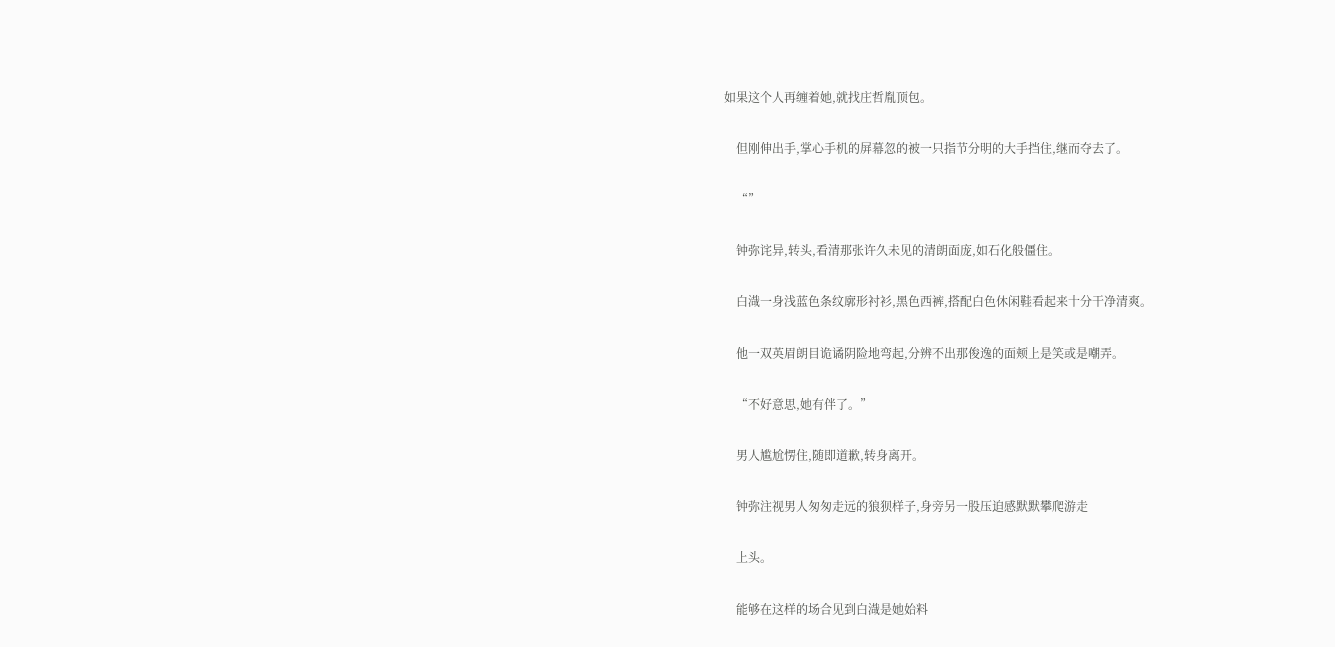如果这个人再缠着她,就找庄哲胤顶包。

    但刚伸出手,掌心手机的屏幕忽的被一只指节分明的大手挡住,继而夺去了。

    “”

    钟弥诧异,转头,看清那张许久未见的清朗面庞,如石化般僵住。

    白渽一身浅蓝色条纹廓形衬衫,黑色西裤,搭配白色休闲鞋看起来十分干净清爽。

    他一双英眉朗目诡谲阴险地弯起,分辨不出那俊逸的面颊上是笑或是嘲弄。

    “不好意思,她有伴了。”

    男人尴尬愣住,随即道歉,转身离开。

    钟弥注视男人匆匆走远的狼狈样子,身旁另一股压迫感默默攀爬游走

    上头。

    能够在这样的场合见到白渽是她始料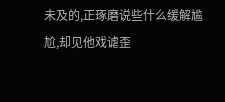未及的,正琢磨说些什么缓解尴尬,却见他戏谑歪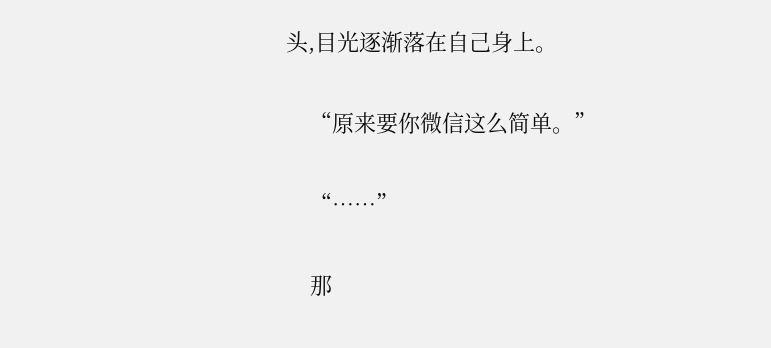头,目光逐渐落在自己身上。

    “原来要你微信这么简单。”

    “……”

    那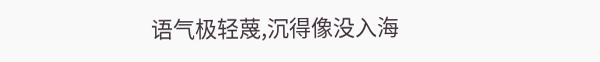语气极轻蔑,沉得像没入海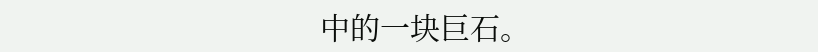中的一块巨石。